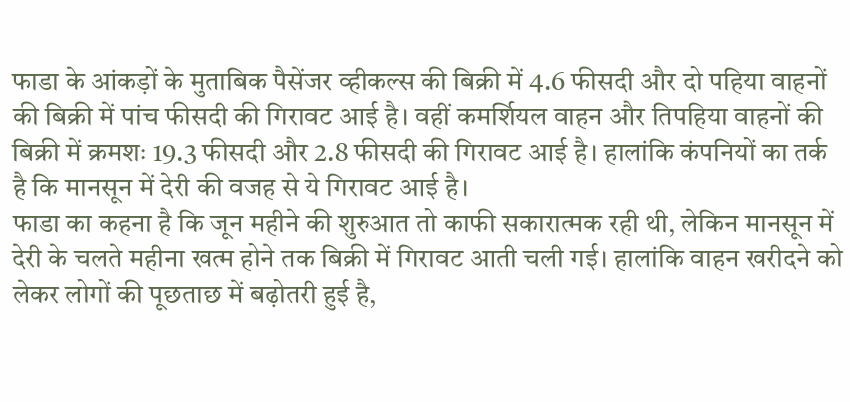फाडा के आंकड़ों के मुताबिक पैसेंजर व्हीकल्स की बिक्री में 4.6 फीसदी और दो पहिया वाहनों की बिक्री में पांच फीसदी की गिरावट आई है। वहीं कमर्शियल वाहन और तिपहिया वाहनों की बिक्री में क्रमशः 19.3 फीसदी और 2.8 फीसदी की गिरावट आई है। हालांकि कंपनियों का तर्क है कि मानसून में देरी की वजह से ये गिरावट आई है।
फाडा का कहना है कि जून महीने की शुरुआत तो काफी सकारात्मक रही थी, लेकिन मानसून में देरी के चलते महीना खत्म होने तक बिक्री में गिरावट आती चली गई। हालांकि वाहन खरीदने को लेकर लोगों की पूछताछ में बढ़ोतरी हुई है,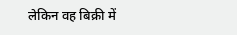लेकिन वह बिक्री में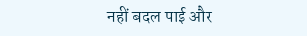नहीं बदल पाई और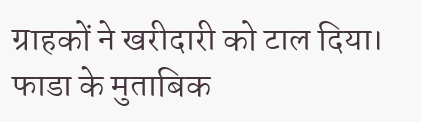ग्राहकों ने खरीदारी को टाल दिया।
फाडा के मुताबिक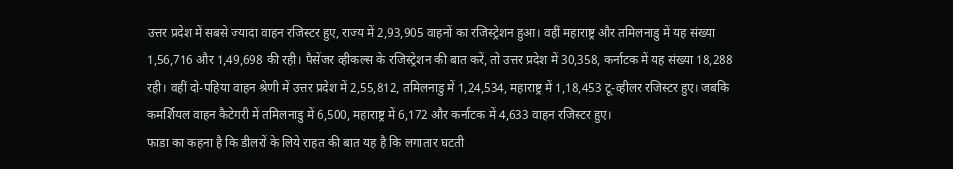उत्तर प्रदेश में सबसे ज्यादा वाहन रजिस्टर हुए, राज्य में 2,93,905 वाहनों का रजिस्ट्रेशन हुआ। वहीं महाराष्ट्र और तमिलनाडु में यह संख्या 1,56,716 और 1,49,698 की रही। पैसेंजर व्हीकल्स के रजिस्ट्रेशन की बात करें, तो उत्तर प्रदेश में 30,358, कर्नाटक में यह संख्या 18,288 रही। वहीं दो-पहिया वाहन श्रेणी में उत्तर प्रदेश में 2,55,812, तमिलनाडु में 1,24,534, महाराष्ट्र में 1,18,453 टू-व्हीलर रजिस्टर हुए। जबकि कमर्शियल वाहन कैटेगरी में तमिलनाडु में 6,500, महाराष्ट्र में 6,172 और कर्नाटक में 4,633 वाहन रजिस्टर हुए।
फाडा का कहना है कि डीलरों के लिये राहत की बात यह है कि लगातार घटती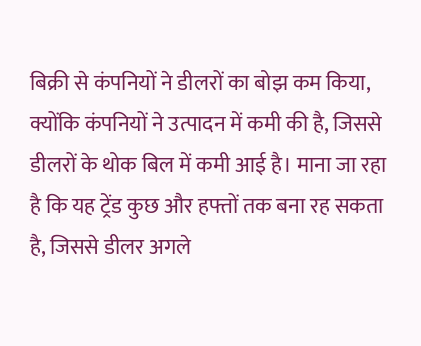बिक्री से कंपनियों ने डीलरों का बोझ कम किया, क्योंकि कंपनियों ने उत्पादन में कमी की है, जिससे डीलरों के थोक बिल में कमी आई है। माना जा रहा है कि यह ट्रेंड कुछ और हफ्तों तक बना रह सकता है, जिससे डीलर अगले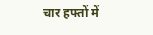चार हफ्तों में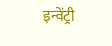इन्वेंट्री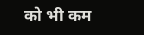को भी कम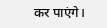कर पाएंगे।